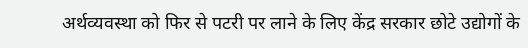अर्थव्यवस्था को फिर से पटरी पर लाने के लिए केंद्र सरकार छोटे उद्योगों के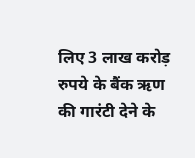लिए 3 लाख करोड़ रुपये के बैंक ऋण की गारंटी देने के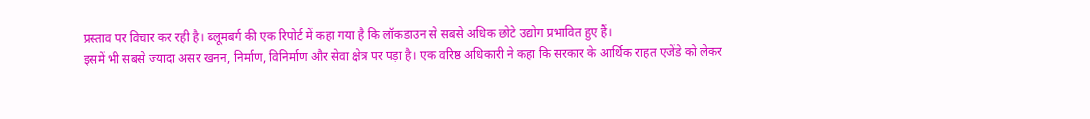प्रस्ताव पर विचार कर रही है। ब्लूमबर्ग की एक रिपोर्ट में कहा गया है कि लॉकडाउन से सबसे अधिक छोटे उद्योग प्रभावित हुए हैं।
इसमें भी सबसे ज्यादा असर खनन, निर्माण, विनिर्माण और सेवा क्षेत्र पर पड़ा है। एक वरिष्ठ अधिकारी ने कहा कि सरकार के आर्थिक राहत एजेंडे को लेकर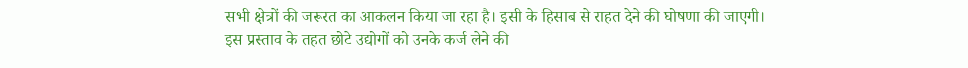सभी क्षेत्रों की जरूरत का आकलन किया जा रहा है। इसी के हिसाब से राहत देने की घोषणा की जाएगी।
इस प्रस्ताव के तहत छोटे उद्योगों को उनके कर्ज लेने की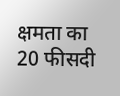क्षमता का 20 फीसदी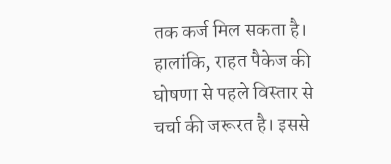तक कर्ज मिल सकता है। हालांकि, राहत पैकेज की घोषणा से पहले विस्तार से चर्चा की जरूरत है। इससे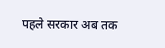पहले सरकार अब तक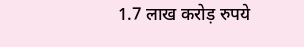1.7 लाख करोड़ रुपये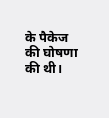के पैकेज की घोषणा की थी।